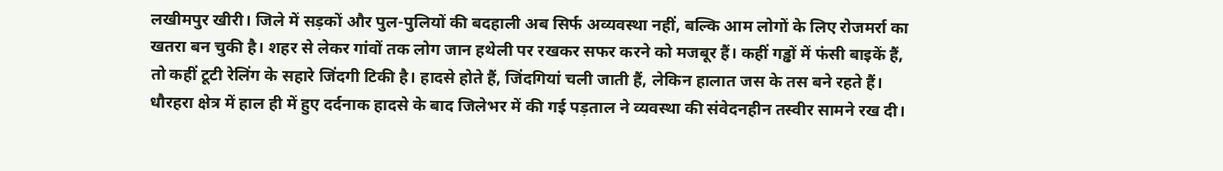लखीमपुर खीरी। जिले में सड़कों और पुल-पुलियों की बदहाली अब सिर्फ अव्यवस्था नहीं, बल्कि आम लोगों के लिए रोजमर्रा का खतरा बन चुकी है। शहर से लेकर गांवों तक लोग जान हथेली पर रखकर सफर करने को मजबूर हैं। कहीं गड्ढों में फंसी बाइकें हैं, तो कहीं टूटी रेलिंग के सहारे जिंदगी टिकी है। हादसे होते हैं, जिंदगियां चली जाती हैं, लेकिन हालात जस के तस बने रहते हैं।
धौरहरा क्षेत्र में हाल ही में हुए दर्दनाक हादसे के बाद जिलेभर में की गई पड़ताल ने व्यवस्था की संवेदनहीन तस्वीर सामने रख दी।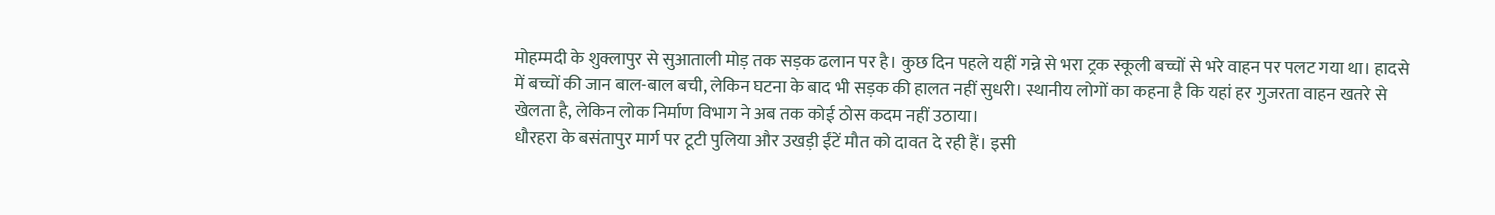मोहम्मदी के शुक्लापुर से सुआताली मोड़ तक सड़क ढलान पर है। कुछ दिन पहले यहीं गन्ने से भरा ट्रक स्कूली बच्चों से भरे वाहन पर पलट गया था। हादसे में बच्चों की जान बाल-बाल बची, लेकिन घटना के बाद भी सड़क की हालत नहीं सुधरी। स्थानीय लोगों का कहना है कि यहां हर गुजरता वाहन खतरे से खेलता है, लेकिन लोक निर्माण विभाग ने अब तक कोई ठोस कदम नहीं उठाया।
धौरहरा के बसंतापुर मार्ग पर टूटी पुलिया और उखड़ी ईंटें मौत को दावत दे रही हैं। इसी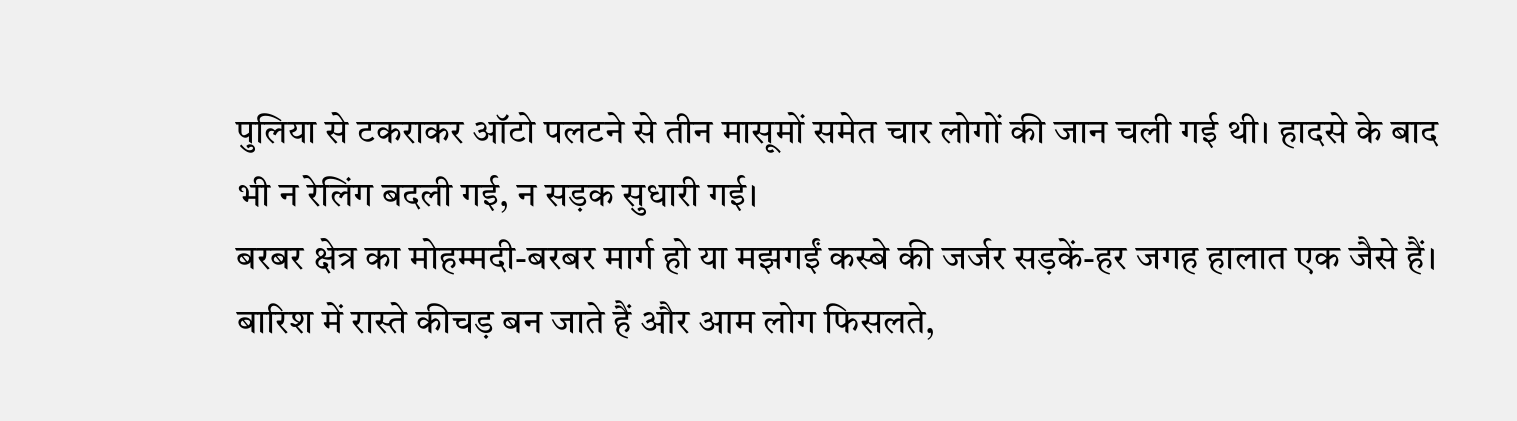पुलिया से टकराकर ऑटो पलटने से तीन मासूमों समेत चार लोगों की जान चली गई थी। हादसे के बाद भी न रेलिंग बदली गई, न सड़क सुधारी गई।
बरबर क्षेत्र का मोहम्मदी-बरबर मार्ग हो या मझगईं कस्बे की जर्जर सड़कें-हर जगह हालात एक जैसे हैं। बारिश में रास्ते कीचड़ बन जाते हैं और आम लोग फिसलते,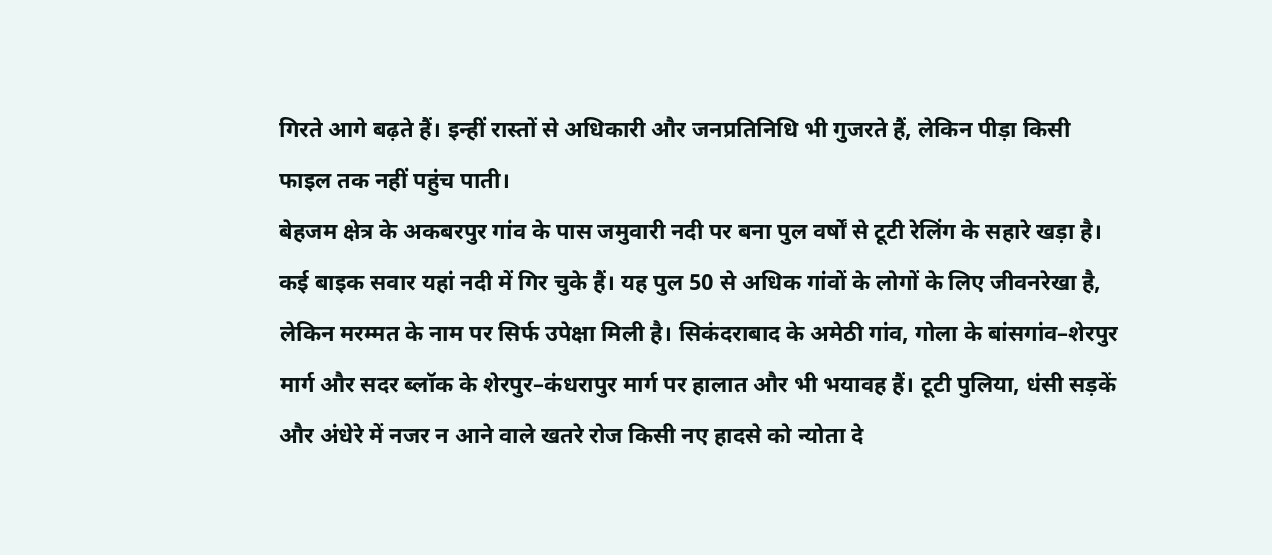गिरते आगे बढ़ते हैं। इन्हीं रास्तों से अधिकारी और जनप्रतिनिधि भी गुजरते हैं, लेकिन पीड़ा किसी फाइल तक नहीं पहुंच पाती।
बेहजम क्षेत्र के अकबरपुर गांव के पास जमुवारी नदी पर बना पुल वर्षों से टूटी रेलिंग के सहारे खड़ा है। कई बाइक सवार यहां नदी में गिर चुके हैं। यह पुल 50 से अधिक गांवों के लोगों के लिए जीवनरेखा है, लेकिन मरम्मत के नाम पर सिर्फ उपेक्षा मिली है। सिकंदराबाद के अमेठी गांव, गोला के बांसगांव–शेरपुर मार्ग और सदर ब्लॉक के शेरपुर–कंधरापुर मार्ग पर हालात और भी भयावह हैं। टूटी पुलिया, धंसी सड़कें और अंधेरे में नजर न आने वाले खतरे रोज किसी नए हादसे को न्योता दे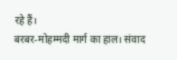रहे हैं।
बरबर-मोहम्मदी मार्ग का हाल। संवाद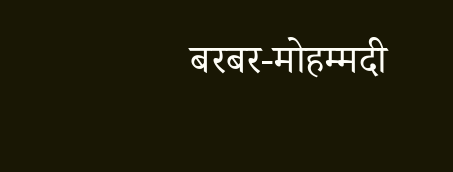बरबर-मोहम्मदी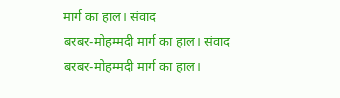मार्ग का हाल। संवाद
बरबर-मोहम्मदी मार्ग का हाल। संवाद
बरबर-मोहम्मदी मार्ग का हाल।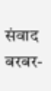संवाद
बरबर-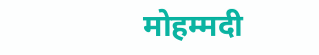मोहम्मदी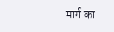मार्ग का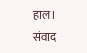हाल। संवाद